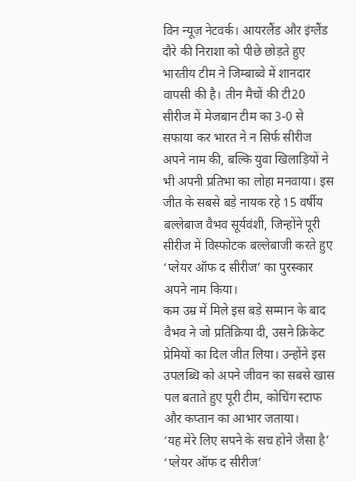विन न्यूज़ नेटवर्क। आयरलैंड और इंग्लैंड दौरे की निराशा को पीछे छोड़ते हुए भारतीय टीम ने जिम्बाब्वे में शानदार वापसी की है। तीन मैचों की टी20 सीरीज में मेजबान टीम का 3-0 से सफाया कर भारत ने न सिर्फ सीरीज अपने नाम की, बल्कि युवा खिलाड़ियों ने भी अपनी प्रतिभा का लोहा मनवाया। इस जीत के सबसे बड़े नायक रहे 15 वर्षीय बल्लेबाज वैभव सूर्यवंशी, जिन्होंने पूरी सीरीज में विस्फोटक बल्लेबाजी करते हुए ‘प्लेयर ऑफ द सीरीज’ का पुरस्कार अपने नाम किया।
कम उम्र में मिले इस बड़े सम्मान के बाद वैभव ने जो प्रतिक्रिया दी, उसने क्रिकेट प्रेमियों का दिल जीत लिया। उन्होंने इस उपलब्धि को अपने जीवन का सबसे खास पल बताते हुए पूरी टीम, कोचिंग स्टाफ और कप्तान का आभार जताया।
‘यह मेरे लिए सपने के सच होने जैसा है’
‘प्लेयर ऑफ द सीरीज’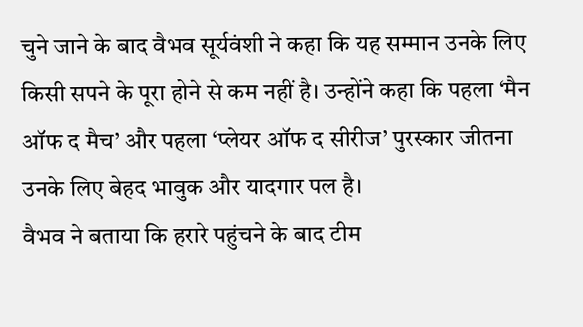चुने जाने के बाद वैभव सूर्यवंशी ने कहा कि यह सम्मान उनके लिए किसी सपने के पूरा होने से कम नहीं है। उन्होंने कहा कि पहला ‘मैन ऑफ द मैच’ और पहला ‘प्लेयर ऑफ द सीरीज’ पुरस्कार जीतना उनके लिए बेहद भावुक और यादगार पल है।
वैभव ने बताया कि हरारे पहुंचने के बाद टीम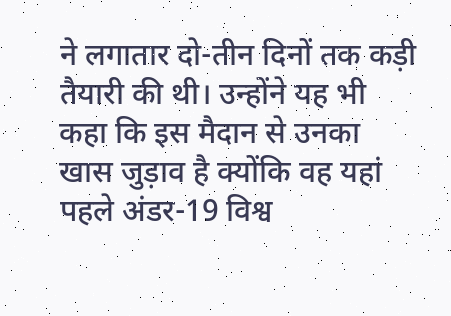ने लगातार दो-तीन दिनों तक कड़ी तैयारी की थी। उन्होंने यह भी कहा कि इस मैदान से उनका खास जुड़ाव है क्योंकि वह यहां पहले अंडर-19 विश्व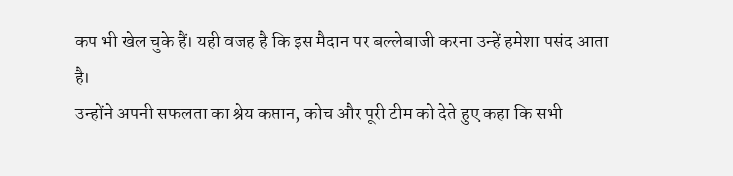कप भी खेल चुके हैं। यही वजह है कि इस मैदान पर बल्लेबाजी करना उन्हें हमेशा पसंद आता है।
उन्होंने अपनी सफलता का श्रेय कप्तान, कोच और पूरी टीम को देते हुए कहा कि सभी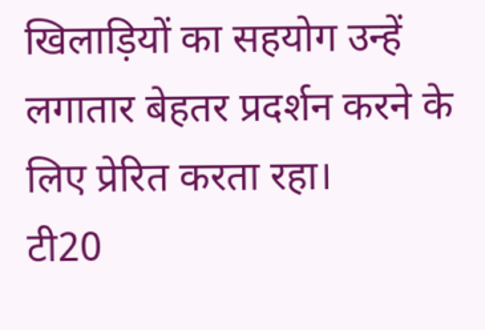खिलाड़ियों का सहयोग उन्हें लगातार बेहतर प्रदर्शन करने के लिए प्रेरित करता रहा।
टी20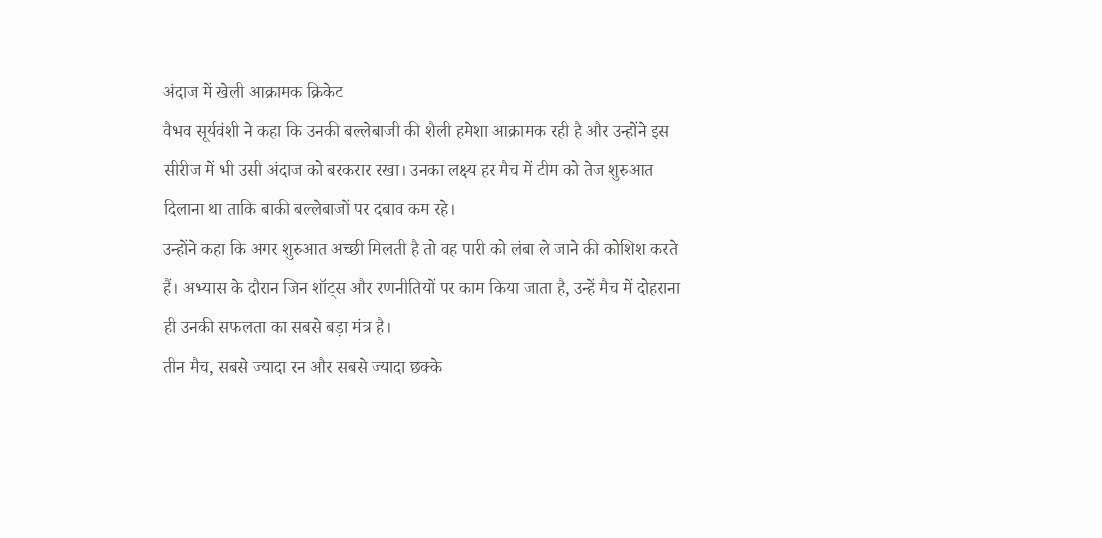अंदाज में खेली आक्रामक क्रिकेट
वैभव सूर्यवंशी ने कहा कि उनकी बल्लेबाजी की शैली हमेशा आक्रामक रही है और उन्होंने इस सीरीज में भी उसी अंदाज को बरकरार रखा। उनका लक्ष्य हर मैच में टीम को तेज शुरुआत दिलाना था ताकि बाकी बल्लेबाजों पर दबाव कम रहे।
उन्होंने कहा कि अगर शुरुआत अच्छी मिलती है तो वह पारी को लंबा ले जाने की कोशिश करते हैं। अभ्यास के दौरान जिन शॉट्स और रणनीतियों पर काम किया जाता है, उन्हें मैच में दोहराना ही उनकी सफलता का सबसे बड़ा मंत्र है।
तीन मैच, सबसे ज्यादा रन और सबसे ज्यादा छक्के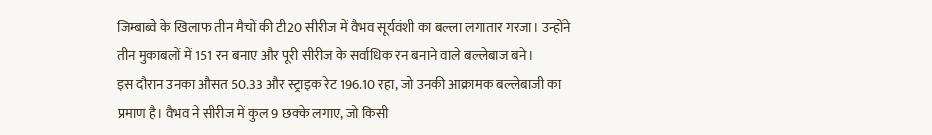जिम्बाब्वे के खिलाफ तीन मैचों की टी20 सीरीज में वैभव सूर्यवंशी का बल्ला लगातार गरजा। उन्होंने तीन मुकाबलों में 151 रन बनाए और पूरी सीरीज के सर्वाधिक रन बनाने वाले बल्लेबाज बने।
इस दौरान उनका औसत 50.33 और स्ट्राइक रेट 196.10 रहा, जो उनकी आक्रामक बल्लेबाजी का प्रमाण है। वैभव ने सीरीज में कुल 9 छक्के लगाए, जो किसी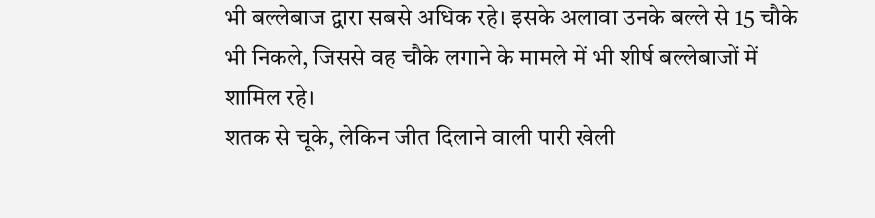भी बल्लेबाज द्वारा सबसे अधिक रहे। इसके अलावा उनके बल्ले से 15 चौके भी निकले, जिससे वह चौके लगाने के मामले में भी शीर्ष बल्लेबाजों में शामिल रहे।
शतक से चूके, लेकिन जीत दिलाने वाली पारी खेली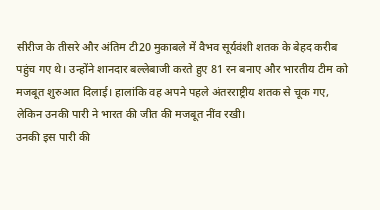सीरीज के तीसरे और अंतिम टी20 मुकाबले में वैभव सूर्यवंशी शतक के बेहद करीब पहुंच गए थे। उन्होंने शानदार बल्लेबाजी करते हुए 81 रन बनाए और भारतीय टीम को मजबूत शुरुआत दिलाई। हालांकि वह अपने पहले अंतरराष्ट्रीय शतक से चूक गए, लेकिन उनकी पारी ने भारत की जीत की मजबूत नींव रखी।
उनकी इस पारी की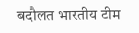बदौलत भारतीय टीम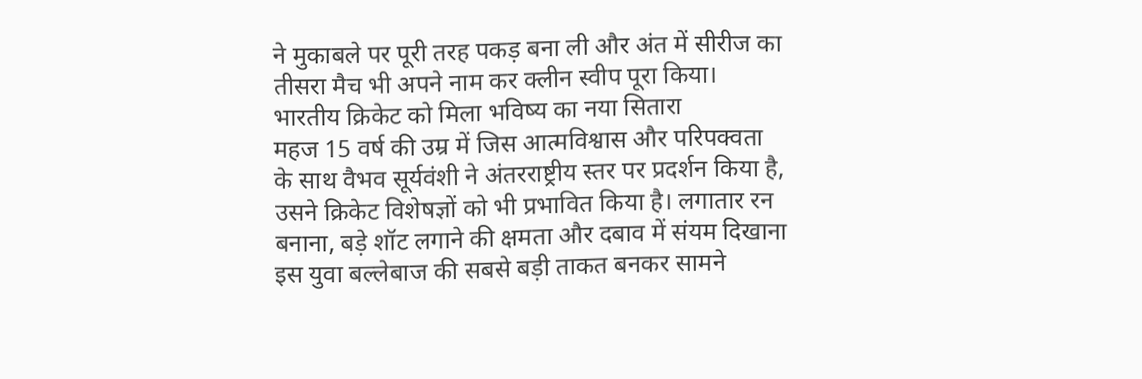ने मुकाबले पर पूरी तरह पकड़ बना ली और अंत में सीरीज का तीसरा मैच भी अपने नाम कर क्लीन स्वीप पूरा किया।
भारतीय क्रिकेट को मिला भविष्य का नया सितारा
महज 15 वर्ष की उम्र में जिस आत्मविश्वास और परिपक्वता के साथ वैभव सूर्यवंशी ने अंतरराष्ट्रीय स्तर पर प्रदर्शन किया है, उसने क्रिकेट विशेषज्ञों को भी प्रभावित किया है। लगातार रन बनाना, बड़े शॉट लगाने की क्षमता और दबाव में संयम दिखाना इस युवा बल्लेबाज की सबसे बड़ी ताकत बनकर सामने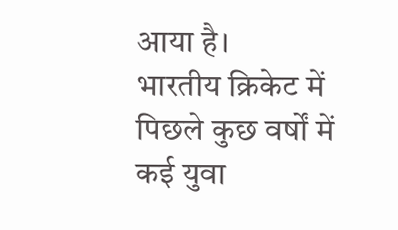आया है।
भारतीय क्रिकेट में पिछले कुछ वर्षों में कई युवा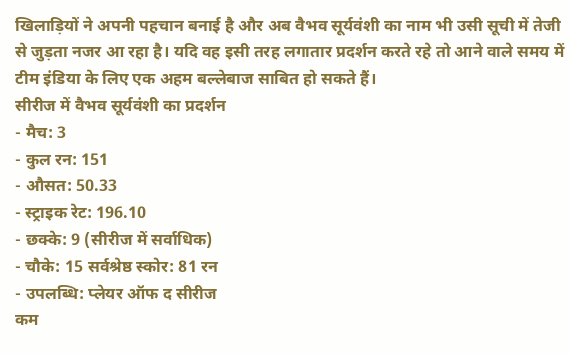खिलाड़ियों ने अपनी पहचान बनाई है और अब वैभव सूर्यवंशी का नाम भी उसी सूची में तेजी से जुड़ता नजर आ रहा है। यदि वह इसी तरह लगातार प्रदर्शन करते रहे तो आने वाले समय में टीम इंडिया के लिए एक अहम बल्लेबाज साबित हो सकते हैं।
सीरीज में वैभव सूर्यवंशी का प्रदर्शन
- मैच: 3
- कुल रन: 151
- औसत: 50.33
- स्ट्राइक रेट: 196.10
- छक्के: 9 (सीरीज में सर्वाधिक)
- चौके: 15 सर्वश्रेष्ठ स्कोर: 81 रन
- उपलब्धि: प्लेयर ऑफ द सीरीज
कम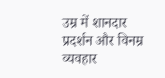उम्र में शानदार प्रदर्शन और विनम्र व्यवहार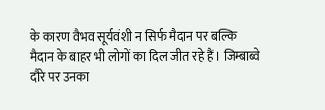के कारण वैभव सूर्यवंशी न सिर्फ मैदान पर बल्कि मैदान के बाहर भी लोगों का दिल जीत रहे हैं। जिम्बाब्वे दौरे पर उनका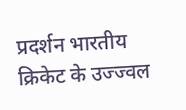प्रदर्शन भारतीय क्रिकेट के उज्ज्वल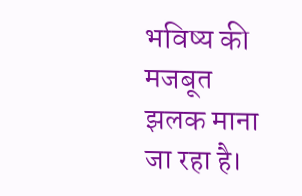भविष्य की मजबूत झलक माना जा रहा है।